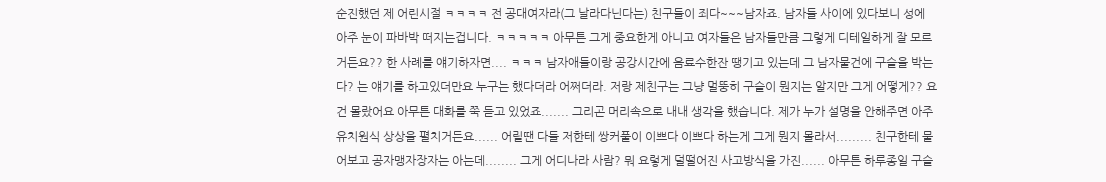순진했던 제 어린시절 ㅋㅋㅋㅋ 전 공대여자라(그 날라다닌다는) 친구들이 죄다~~~남자죠. 남자들 사이에 있다보니 성에 아주 눈이 파바박 떠지는겁니다. ㅋㅋㅋㅋㅋ 아무튼 그게 중요한게 아니고 여자들은 남자들만큼 그렇게 디테일하게 잘 모르거든요?? 한 사례를 얘기하자면.... ㅋㅋㅋ 남자애들이랑 공강시간에 음료수한잔 땡기고 있는데 그 남자물건에 구슬을 박는다? 는 얘기를 하고있더만요 누구는 했다더라 어쩌더라. 저랑 제친구는 그냥 멀뚱히 구슬이 뭔지는 알지만 그게 어떻게?? 요건 몰랐어요 아무튼 대화를 쭉 듣고 있었죠....... 그리곤 머리속으로 내내 생각을 했습니다. 제가 누가 설명을 안해주면 아주 유치원식 상상을 펼치거든요...... 어릴땐 다들 저한테 쌍커풀이 이쁘다 이쁘다 하는게 그게 뭔지 몰라서......... 친구한테 물어보고 공자맹자장자는 아는데........ 그게 어디나라 사람? 뭐 요렇게 덜떨어진 사고방식을 가진...... 아무튼 하루종일 구슬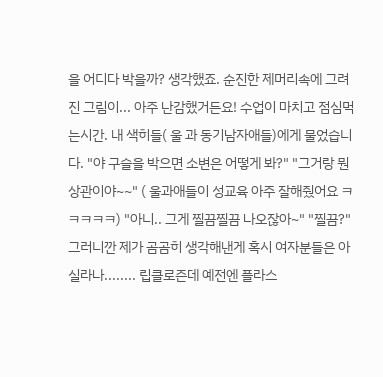을 어디다 박을까? 생각했죠. 순진한 제머리속에 그려진 그림이... 아주 난감했거든요! 수업이 마치고 점심먹는시간. 내 색히들( 울 과 동기남자애들)에게 물었습니다. "야 구슬을 박으면 소변은 어떻게 봐?" "그거랑 뭔 상관이야~~" ( 울과애들이 성교육 아주 잘해줬어요 ㅋㅋㅋㅋㅋ) "아니.. 그게 찔끔찔끔 나오잖아~" "찔끔?" 그러니깐 제가 곰곰히 생각해낸게 혹시 여자분들은 아실라나........ 립클로즌데 예전엔 플라스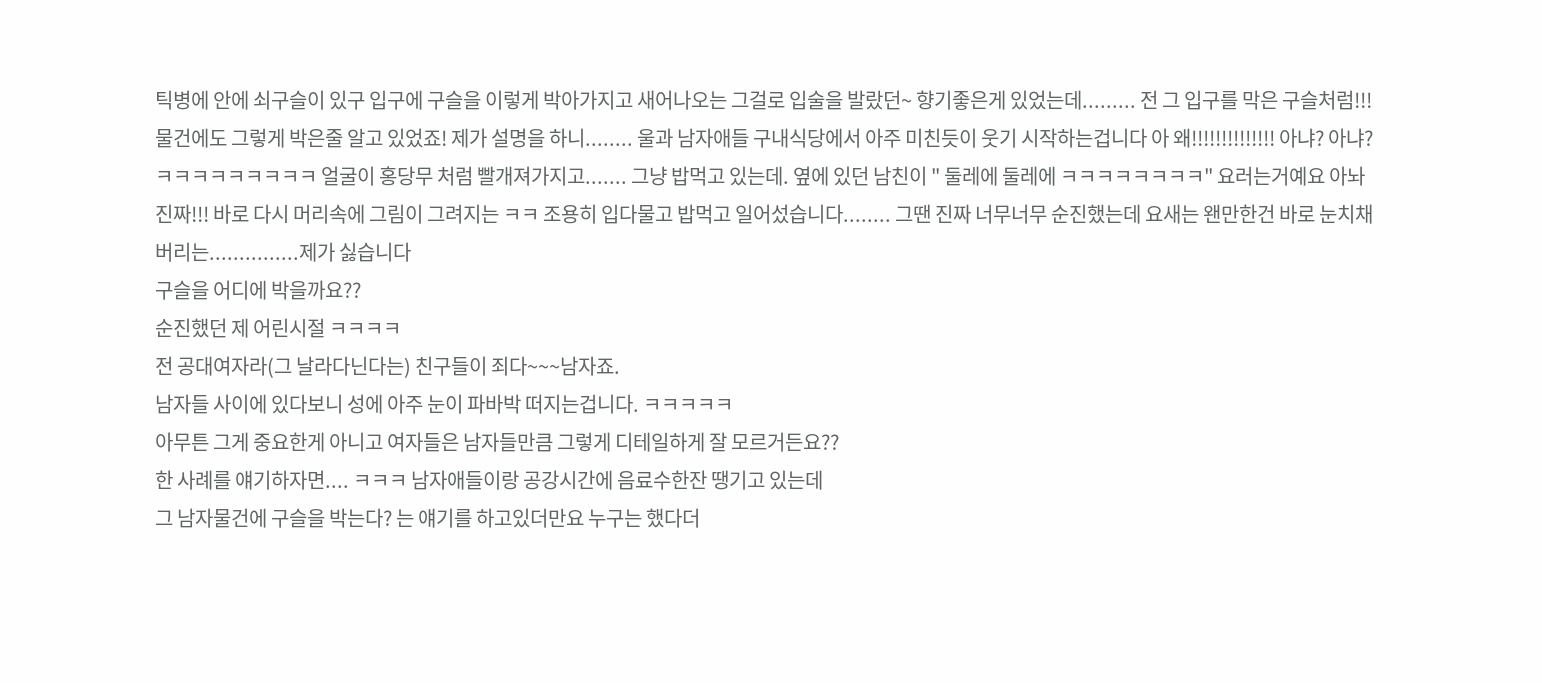틱병에 안에 쇠구슬이 있구 입구에 구슬을 이렇게 박아가지고 새어나오는 그걸로 입술을 발랐던~ 향기좋은게 있었는데......... 전 그 입구를 막은 구슬처럼!!! 물건에도 그렇게 박은줄 알고 있었죠! 제가 설명을 하니........ 울과 남자애들 구내식당에서 아주 미친듯이 웃기 시작하는겁니다 아 왜!!!!!!!!!!!!!! 아냐? 아냐? ㅋㅋㅋㅋㅋㅋㅋㅋㅋ 얼굴이 홍당무 처럼 빨개져가지고....... 그냥 밥먹고 있는데. 옆에 있던 남친이 " 둘레에 둘레에 ㅋㅋㅋㅋㅋㅋㅋㅋ" 요러는거예요 아놔 진짜!!! 바로 다시 머리속에 그림이 그려지는 ㅋㅋ 조용히 입다물고 밥먹고 일어섰습니다........ 그땐 진짜 너무너무 순진했는데 요새는 왠만한건 바로 눈치채버리는...............제가 싫습니다
구슬을 어디에 박을까요??
순진했던 제 어린시절 ㅋㅋㅋㅋ
전 공대여자라(그 날라다닌다는) 친구들이 죄다~~~남자죠.
남자들 사이에 있다보니 성에 아주 눈이 파바박 떠지는겁니다. ㅋㅋㅋㅋㅋ
아무튼 그게 중요한게 아니고 여자들은 남자들만큼 그렇게 디테일하게 잘 모르거든요??
한 사례를 얘기하자면.... ㅋㅋㅋ 남자애들이랑 공강시간에 음료수한잔 땡기고 있는데
그 남자물건에 구슬을 박는다? 는 얘기를 하고있더만요 누구는 했다더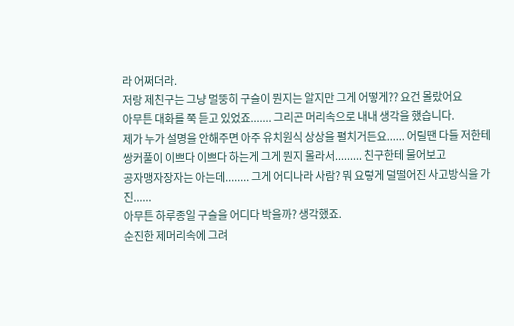라 어쩌더라.
저랑 제친구는 그냥 멀뚱히 구슬이 뭔지는 알지만 그게 어떻게?? 요건 몰랐어요
아무튼 대화를 쭉 듣고 있었죠....... 그리곤 머리속으로 내내 생각을 했습니다.
제가 누가 설명을 안해주면 아주 유치원식 상상을 펼치거든요...... 어릴땐 다들 저한테
쌍커풀이 이쁘다 이쁘다 하는게 그게 뭔지 몰라서......... 친구한테 물어보고
공자맹자장자는 아는데........ 그게 어디나라 사람? 뭐 요렇게 덜떨어진 사고방식을 가진......
아무튼 하루종일 구슬을 어디다 박을까? 생각했죠.
순진한 제머리속에 그려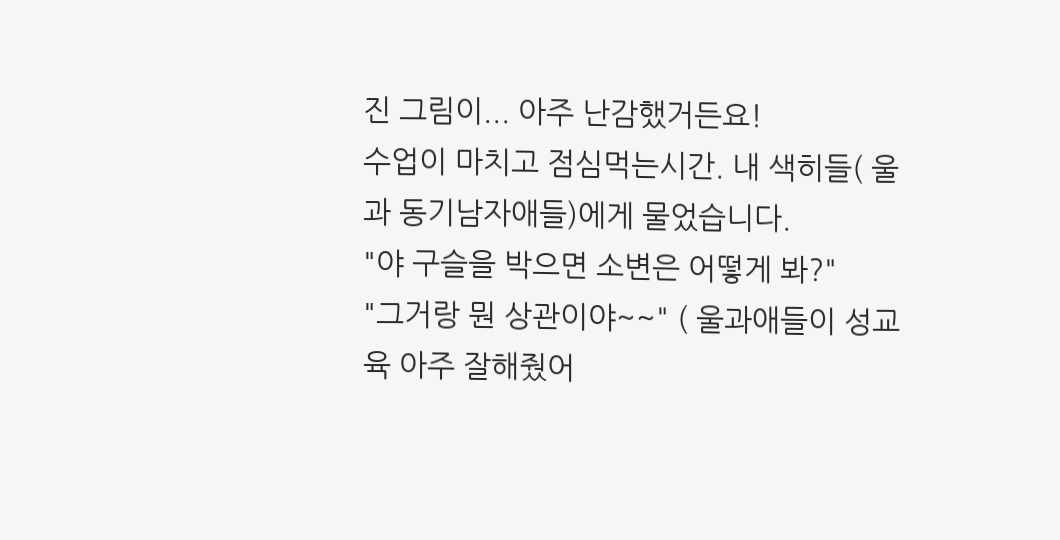진 그림이... 아주 난감했거든요!
수업이 마치고 점심먹는시간. 내 색히들( 울 과 동기남자애들)에게 물었습니다.
"야 구슬을 박으면 소변은 어떻게 봐?"
"그거랑 뭔 상관이야~~" ( 울과애들이 성교육 아주 잘해줬어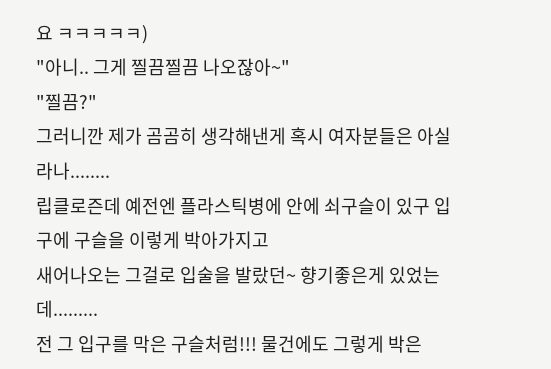요 ㅋㅋㅋㅋㅋ)
"아니.. 그게 찔끔찔끔 나오잖아~"
"찔끔?"
그러니깐 제가 곰곰히 생각해낸게 혹시 여자분들은 아실라나........
립클로즌데 예전엔 플라스틱병에 안에 쇠구슬이 있구 입구에 구슬을 이렇게 박아가지고
새어나오는 그걸로 입술을 발랐던~ 향기좋은게 있었는데.........
전 그 입구를 막은 구슬처럼!!! 물건에도 그렇게 박은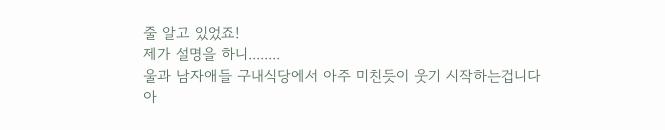줄 알고 있었죠!
제가 설명을 하니........
울과 남자애들 구내식당에서 아주 미친듯이 웃기 시작하는겁니다
아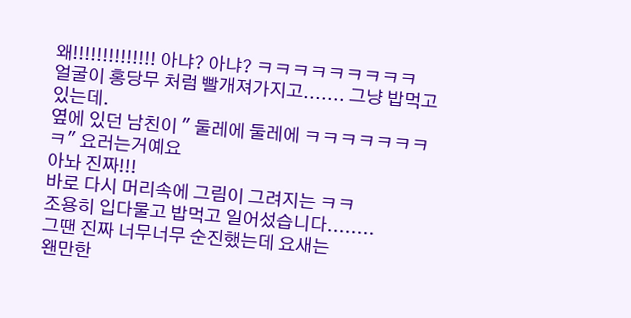왜!!!!!!!!!!!!!! 아냐? 아냐? ㅋㅋㅋㅋㅋㅋㅋㅋㅋ
얼굴이 홍당무 처럼 빨개져가지고....... 그냥 밥먹고 있는데.
옆에 있던 남친이 " 둘레에 둘레에 ㅋㅋㅋㅋㅋㅋㅋㅋ" 요러는거예요
아놔 진짜!!!
바로 다시 머리속에 그림이 그려지는 ㅋㅋ
조용히 입다물고 밥먹고 일어섰습니다........
그땐 진짜 너무너무 순진했는데 요새는
왠만한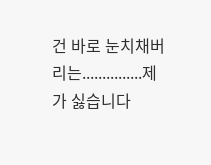건 바로 눈치채버리는...............제가 싫습니다